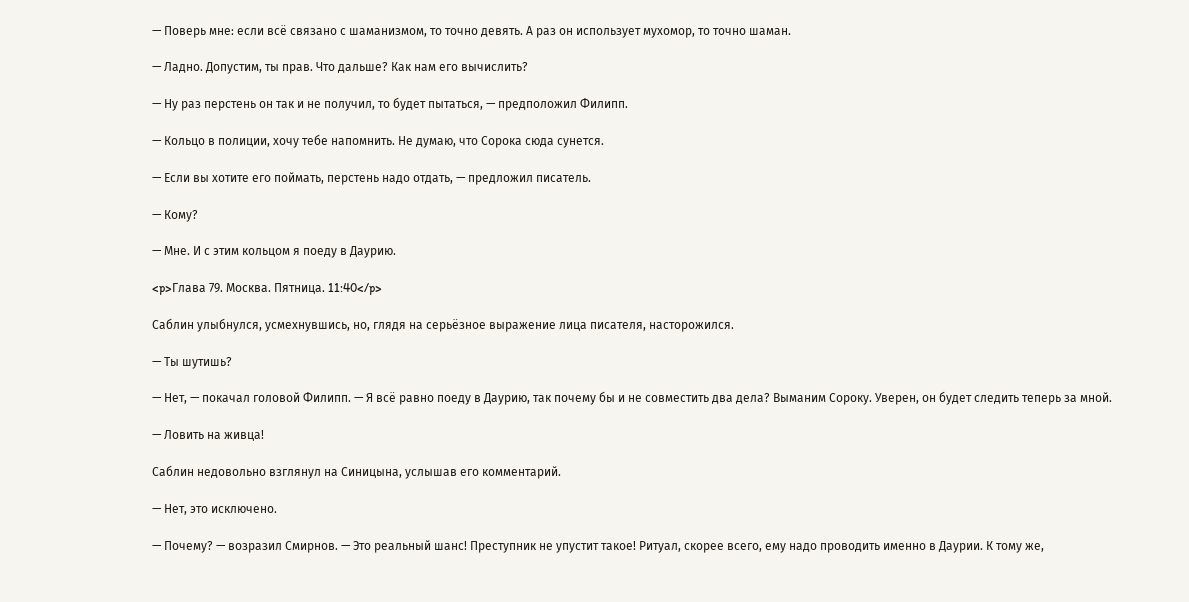— Поверь мне: если всё связано с шаманизмом, то точно девять. А раз он использует мухомор, то точно шаман.

— Ладно. Допустим, ты прав. Что дальше? Как нам его вычислить?

— Ну раз перстень он так и не получил, то будет пытаться, — предположил Филипп.

— Кольцо в полиции, хочу тебе напомнить. Не думаю, что Сорока сюда сунется.

— Если вы хотите его поймать, перстень надо отдать, — предложил писатель.

— Кому?

— Мне. И с этим кольцом я поеду в Даурию.

<p>Глава 79. Москва. Пятница. 11:40</p>

Саблин улыбнулся, усмехнувшись, но, глядя на серьёзное выражение лица писателя, насторожился.

— Ты шутишь?

— Нет, — покачал головой Филипп. — Я всё равно поеду в Даурию, так почему бы и не совместить два дела? Выманим Сороку. Уверен, он будет следить теперь за мной.

— Ловить на живца!

Саблин недовольно взглянул на Синицына, услышав его комментарий.

— Нет, это исключено.

— Почему? — возразил Смирнов. — Это реальный шанс! Преступник не упустит такое! Ритуал, скорее всего, ему надо проводить именно в Даурии. К тому же,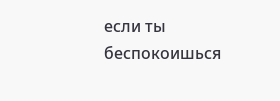если ты беспокоишься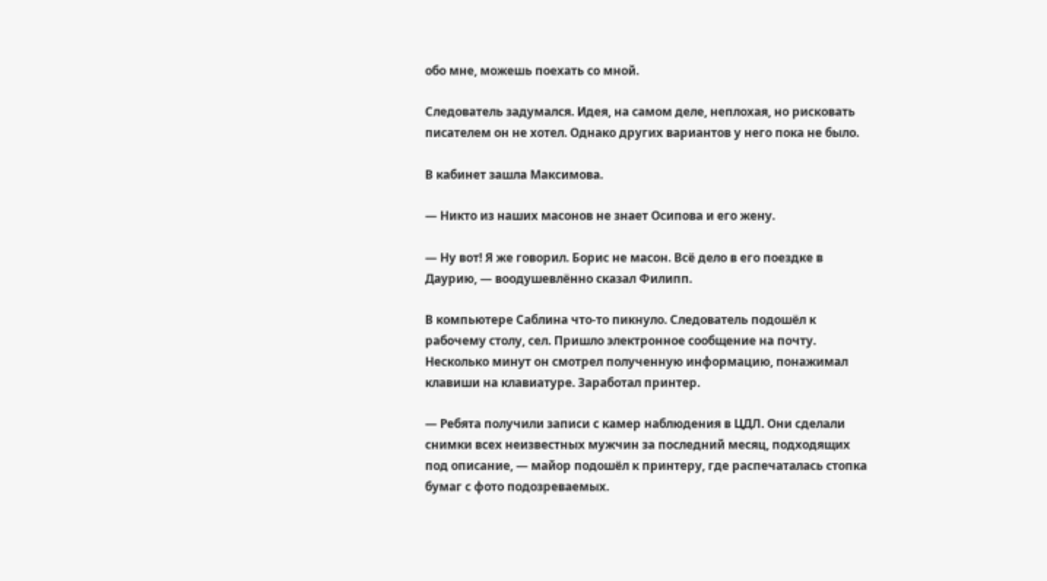обо мне, можешь поехать со мной.

Следователь задумался. Идея, на самом деле, неплохая, но рисковать писателем он не хотел. Однако других вариантов у него пока не было.

В кабинет зашла Максимова.

— Никто из наших масонов не знает Осипова и его жену.

— Ну вот! Я же говорил. Борис не масон. Всё дело в его поездке в Даурию, — воодушевлённо сказал Филипп.

В компьютере Саблина что-то пикнуло. Следователь подошёл к рабочему столу, сел. Пришло электронное сообщение на почту. Несколько минут он смотрел полученную информацию, понажимал клавиши на клавиатуре. Заработал принтер.

— Ребята получили записи с камер наблюдения в ЦДЛ. Они сделали снимки всех неизвестных мужчин за последний месяц, подходящих под описание, — майор подошёл к принтеру, где распечаталась стопка бумаг с фото подозреваемых.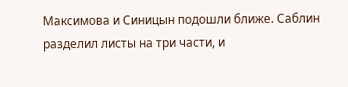Максимова и Синицын подошли ближе. Саблин разделил листы на три части, и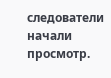следователи начали просмотр.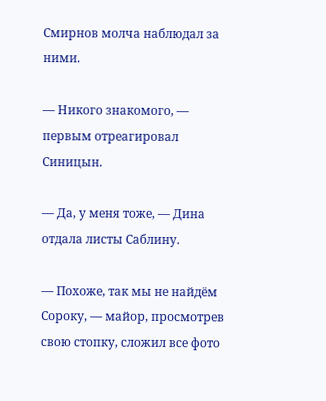Смирнов молча наблюдал за ними.

— Никого знакомого, — первым отреагировал Синицын.

— Да, у меня тоже, — Дина отдала листы Саблину.

— Похоже, так мы не найдём Сороку, — майор, просмотрев свою стопку, сложил все фото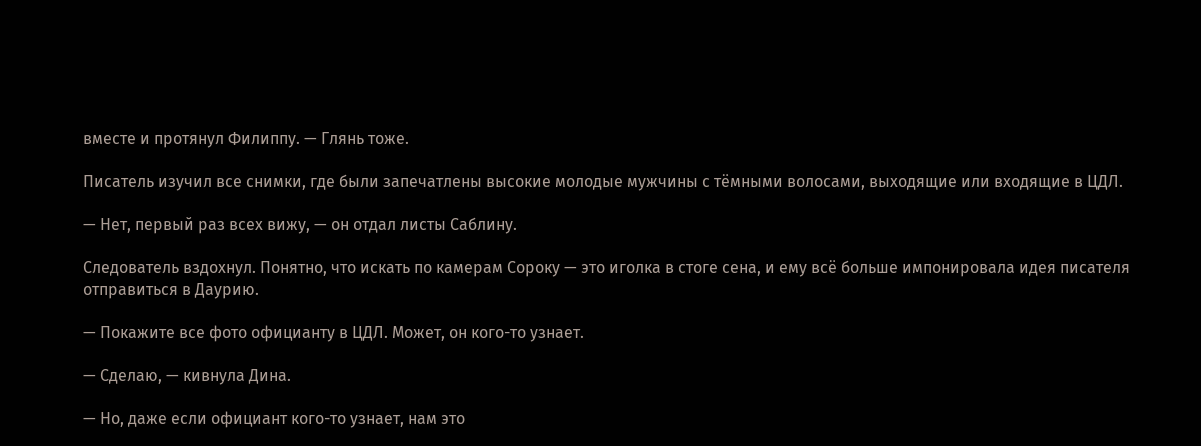вместе и протянул Филиппу. — Глянь тоже.

Писатель изучил все снимки, где были запечатлены высокие молодые мужчины с тёмными волосами, выходящие или входящие в ЦДЛ.

— Нет, первый раз всех вижу, — он отдал листы Саблину.

Следователь вздохнул. Понятно, что искать по камерам Сороку — это иголка в стоге сена, и ему всё больше импонировала идея писателя отправиться в Даурию.

— Покажите все фото официанту в ЦДЛ. Может, он кого-то узнает.

— Сделаю, — кивнула Дина.

— Но, даже если официант кого-то узнает, нам это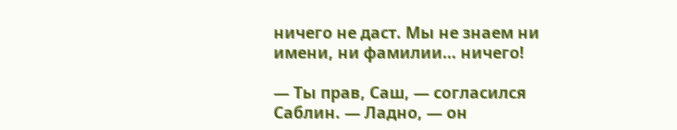ничего не даст. Мы не знаем ни имени, ни фамилии… ничего!

— Ты прав, Саш, — согласился Саблин. — Ладно, — он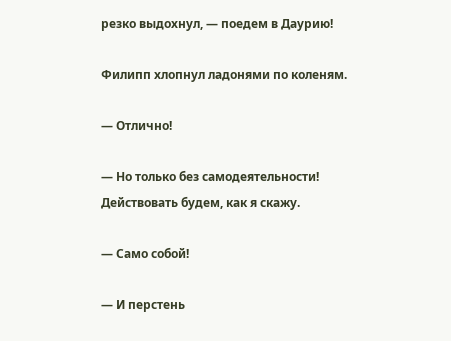резко выдохнул, — поедем в Даурию!

Филипп хлопнул ладонями по коленям.

— Отлично!

— Но только без самодеятельности! Действовать будем, как я скажу.

— Само собой!

— И перстень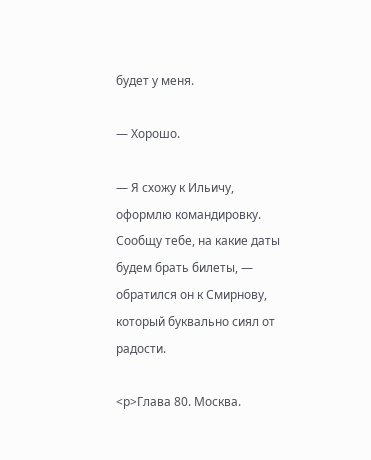будет у меня.

— Хорошо.

— Я схожу к Ильичу, оформлю командировку. Сообщу тебе, на какие даты будем брать билеты, — обратился он к Смирнову, который буквально сиял от радости.

<p>Глава 80. Москва.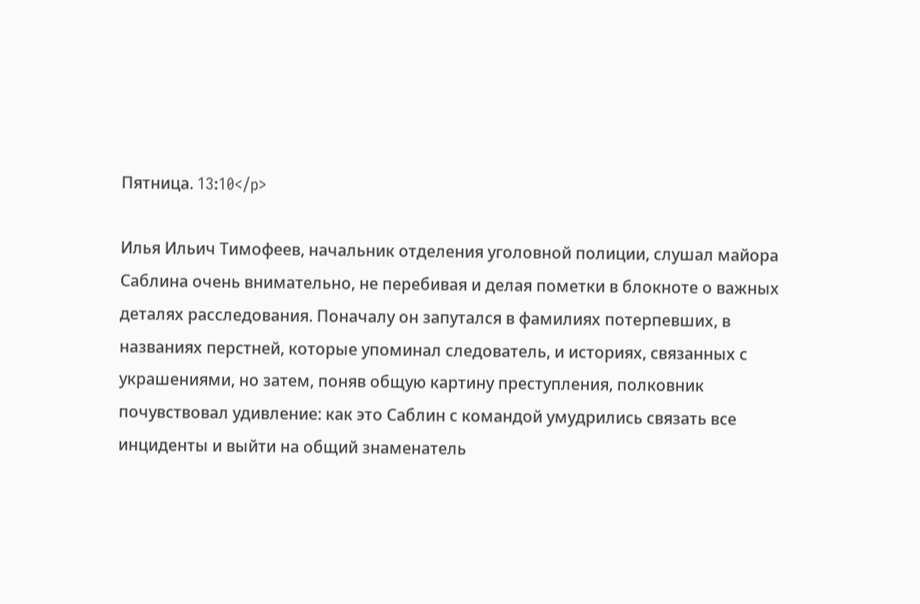Пятница. 13:10</p>

Илья Ильич Тимофеев, начальник отделения уголовной полиции, слушал майора Саблина очень внимательно, не перебивая и делая пометки в блокноте о важных деталях расследования. Поначалу он запутался в фамилиях потерпевших, в названиях перстней, которые упоминал следователь, и историях, связанных с украшениями, но затем, поняв общую картину преступления, полковник почувствовал удивление: как это Саблин с командой умудрились связать все инциденты и выйти на общий знаменатель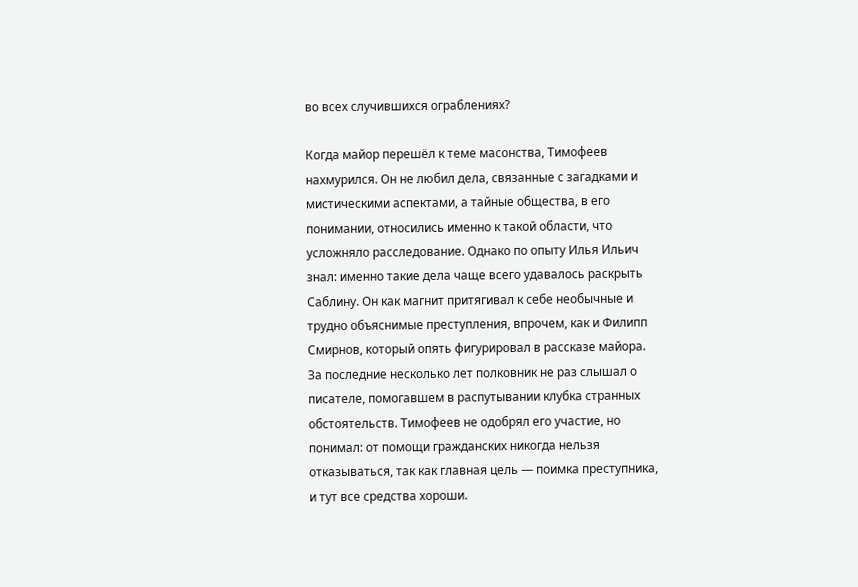во всех случившихся ограблениях?

Когда майор перешёл к теме масонства, Тимофеев нахмурился. Он не любил дела, связанные с загадками и мистическими аспектами, а тайные общества, в его понимании, относились именно к такой области, что усложняло расследование. Однако по опыту Илья Ильич знал: именно такие дела чаще всего удавалось раскрыть Саблину. Он как магнит притягивал к себе необычные и трудно объяснимые преступления, впрочем, как и Филипп Смирнов, который опять фигурировал в рассказе майора. За последние несколько лет полковник не раз слышал о писателе, помогавшем в распутывании клубка странных обстоятельств. Тимофеев не одобрял его участие, но понимал: от помощи гражданских никогда нельзя отказываться, так как главная цель — поимка преступника, и тут все средства хороши.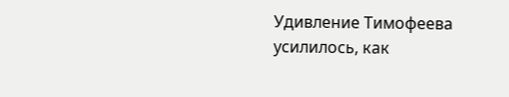Удивление Тимофеева усилилось, как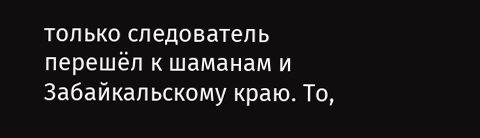только следователь перешёл к шаманам и Забайкальскому краю. То,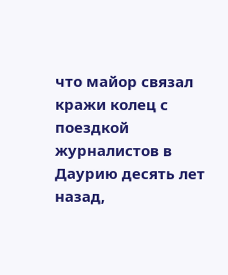что майор связал кражи колец с поездкой журналистов в Даурию десять лет назад,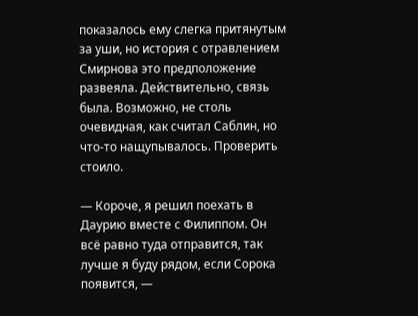показалось ему слегка притянутым за уши, но история с отравлением Смирнова это предположение развеяла. Действительно, связь была. Возможно, не столь очевидная, как считал Саблин, но что-то нащупывалось. Проверить стоило.

— Короче, я решил поехать в Даурию вместе с Филиппом. Он всё равно туда отправится, так лучше я буду рядом, если Сорока появится, —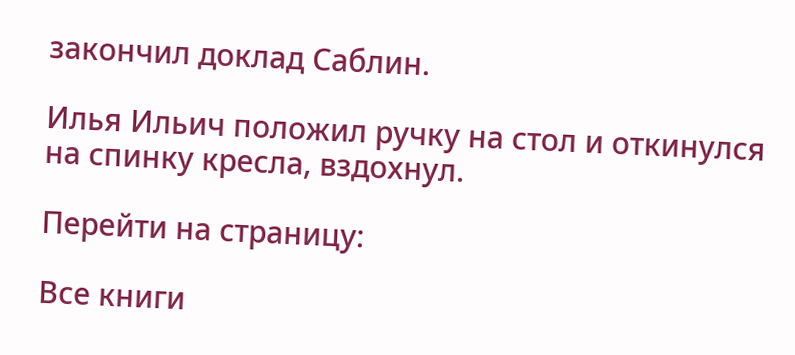закончил доклад Саблин.

Илья Ильич положил ручку на стол и откинулся на спинку кресла, вздохнул.

Перейти на страницу:

Все книги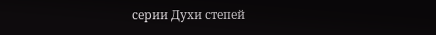серии Духи степей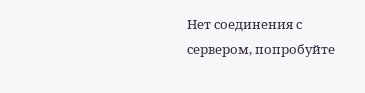Нет соединения с сервером, попробуйте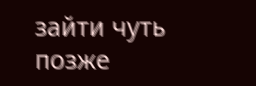зайти чуть позже